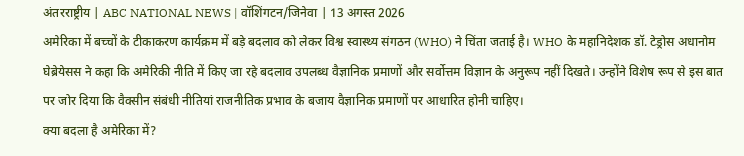अंतरराष्ट्रीय | ABC NATIONAL NEWS | वॉशिंगटन/जिनेवा | 13 अगस्त 2026
अमेरिका में बच्चों के टीकाकरण कार्यक्रम में बड़े बदलाव को लेकर विश्व स्वास्थ्य संगठन (WHO) ने चिंता जताई है। WHO के महानिदेशक डॉ. टेड्रोस अधानोम घेब्रेयेसस ने कहा कि अमेरिकी नीति में किए जा रहे बदलाव उपलब्ध वैज्ञानिक प्रमाणों और सर्वोत्तम विज्ञान के अनुरूप नहीं दिखते। उन्होंने विशेष रूप से इस बात पर जोर दिया कि वैक्सीन संबंधी नीतियां राजनीतिक प्रभाव के बजाय वैज्ञानिक प्रमाणों पर आधारित होनी चाहिए।
क्या बदला है अमेरिका में?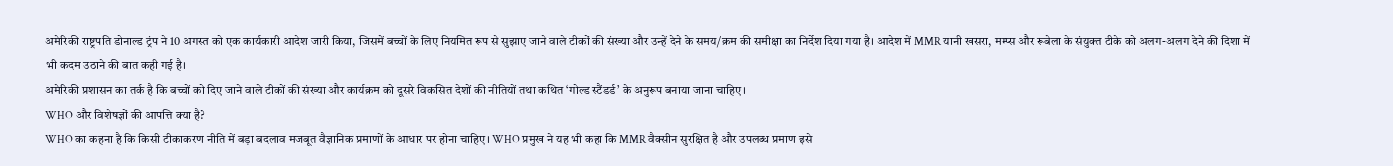अमेरिकी राष्ट्रपति डोनाल्ड ट्रंप ने 10 अगस्त को एक कार्यकारी आदेश जारी किया, जिसमें बच्चों के लिए नियमित रूप से सुझाए जाने वाले टीकों की संख्या और उन्हें देने के समय/क्रम की समीक्षा का निर्देश दिया गया है। आदेश में MMR यानी खसरा, मम्प्स और रूबेला के संयुक्त टीके को अलग-अलग देने की दिशा में भी कदम उठाने की बात कही गई है।
अमेरिकी प्रशासन का तर्क है कि बच्चों को दिए जाने वाले टीकों की संख्या और कार्यक्रम को दूसरे विकसित देशों की नीतियों तथा कथित ‘गोल्ड स्टैंडर्ड’ के अनुरूप बनाया जाना चाहिए।
WHO और विशेषज्ञों की आपत्ति क्या है?
WHO का कहना है कि किसी टीकाकरण नीति में बड़ा बदलाव मजबूत वैज्ञानिक प्रमाणों के आधार पर होना चाहिए। WHO प्रमुख ने यह भी कहा कि MMR वैक्सीन सुरक्षित है और उपलब्ध प्रमाण इसे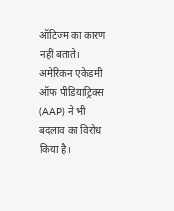ऑटिज्म का कारण नहीं बताते।
अमेरिकन एकेडमी ऑफ पीडियाट्रिक्स (AAP) ने भी बदलाव का विरोध किया है।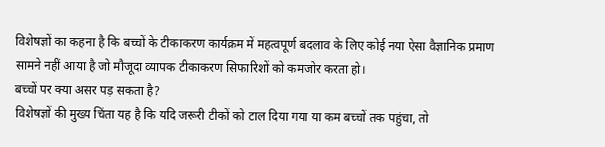विशेषज्ञों का कहना है कि बच्चों के टीकाकरण कार्यक्रम में महत्वपूर्ण बदलाव के लिए कोई नया ऐसा वैज्ञानिक प्रमाण सामने नहीं आया है जो मौजूदा व्यापक टीकाकरण सिफारिशों को कमजोर करता हो।
बच्चों पर क्या असर पड़ सकता है?
विशेषज्ञों की मुख्य चिंता यह है कि यदि जरूरी टीकों को टाल दिया गया या कम बच्चों तक पहुंचा, तो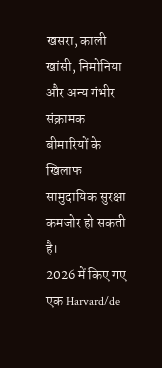खसरा, काली खांसी, निमोनिया और अन्य गंभीर संक्रामक बीमारियों के खिलाफ सामुदायिक सुरक्षा कमजोर हो सकती है।
2026 में किए गए एक Harvard/de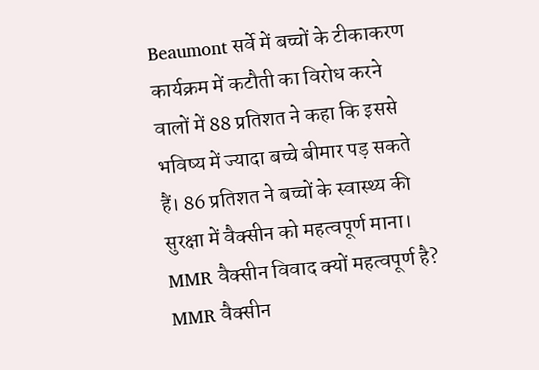Beaumont सर्वे में बच्चों के टीकाकरण कार्यक्रम में कटौती का विरोध करने वालों में 88 प्रतिशत ने कहा कि इससे भविष्य में ज्यादा बच्चे बीमार पड़ सकते हैं। 86 प्रतिशत ने बच्चों के स्वास्थ्य की सुरक्षा में वैक्सीन को महत्वपूर्ण माना।
MMR वैक्सीन विवाद क्यों महत्वपूर्ण है?
MMR वैक्सीन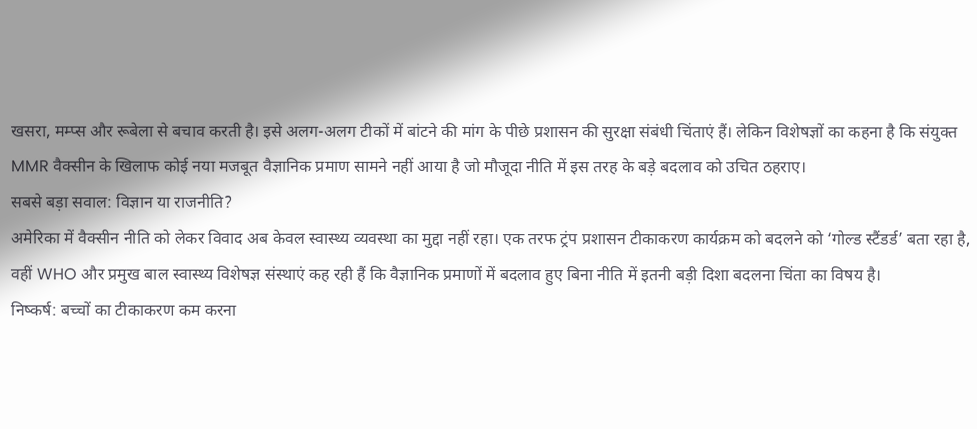खसरा, मम्प्स और रूबेला से बचाव करती है। इसे अलग-अलग टीकों में बांटने की मांग के पीछे प्रशासन की सुरक्षा संबंधी चिंताएं हैं। लेकिन विशेषज्ञों का कहना है कि संयुक्त MMR वैक्सीन के खिलाफ कोई नया मजबूत वैज्ञानिक प्रमाण सामने नहीं आया है जो मौजूदा नीति में इस तरह के बड़े बदलाव को उचित ठहराए।
सबसे बड़ा सवाल: विज्ञान या राजनीति?
अमेरिका में वैक्सीन नीति को लेकर विवाद अब केवल स्वास्थ्य व्यवस्था का मुद्दा नहीं रहा। एक तरफ ट्रंप प्रशासन टीकाकरण कार्यक्रम को बदलने को ‘गोल्ड स्टैंडर्ड’ बता रहा है, वहीं WHO और प्रमुख बाल स्वास्थ्य विशेषज्ञ संस्थाएं कह रही हैं कि वैज्ञानिक प्रमाणों में बदलाव हुए बिना नीति में इतनी बड़ी दिशा बदलना चिंता का विषय है।
निष्कर्ष: बच्चों का टीकाकरण कम करना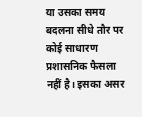या उसका समय बदलना सीधे तौर पर कोई साधारण प्रशासनिक फैसला नहीं है। इसका असर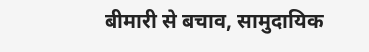बीमारी से बचाव, सामुदायिक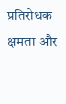प्रतिरोधक क्षमता और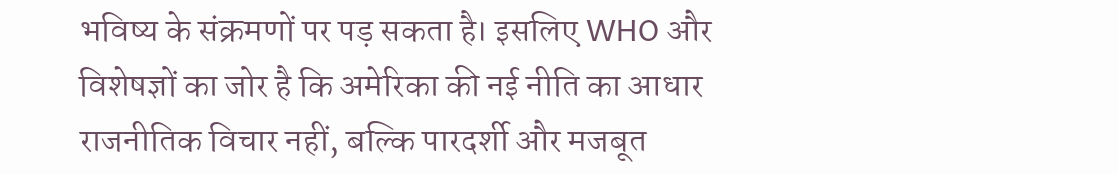भविष्य के संक्रमणों पर पड़ सकता है। इसलिए WHO और विशेषज्ञों का जोर है कि अमेरिका की नई नीति का आधार राजनीतिक विचार नहीं, बल्कि पारदर्शी और मजबूत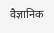वैज्ञानिक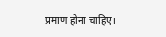प्रमाण होना चाहिए।